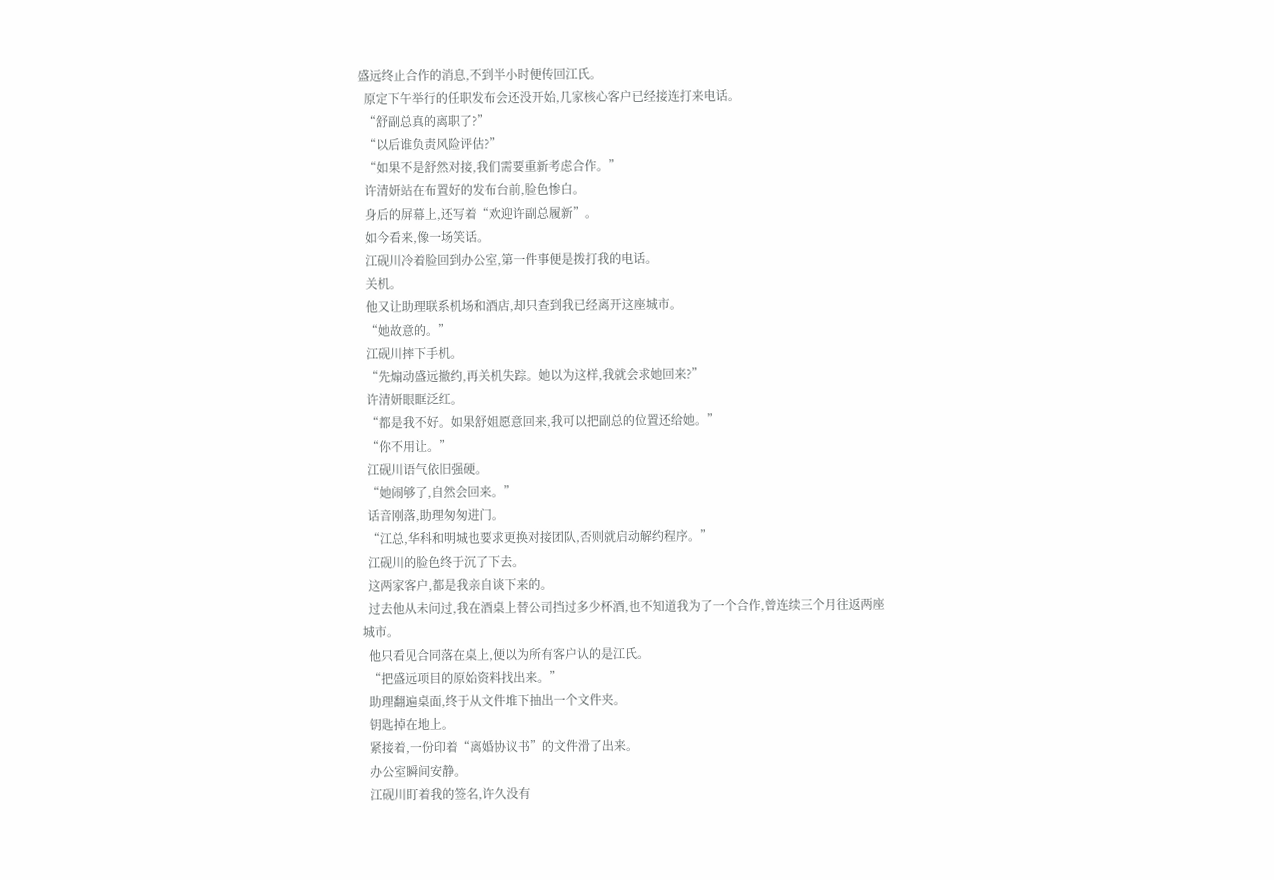盛远终止合作的消息,不到半小时便传回江氏。
  原定下午举行的任职发布会还没开始,几家核心客户已经接连打来电话。
  “舒副总真的离职了?”
  “以后谁负责风险评估?”
  “如果不是舒然对接,我们需要重新考虑合作。”
  许清妍站在布置好的发布台前,脸色惨白。
  身后的屏幕上,还写着“欢迎许副总履新”。
  如今看来,像一场笑话。
  江砚川冷着脸回到办公室,第一件事便是拨打我的电话。
  关机。
  他又让助理联系机场和酒店,却只查到我已经离开这座城市。
  “她故意的。”
  江砚川摔下手机。
  “先煽动盛远撤约,再关机失踪。她以为这样,我就会求她回来?”
  许清妍眼眶泛红。
  “都是我不好。如果舒姐愿意回来,我可以把副总的位置还给她。”
  “你不用让。”
  江砚川语气依旧强硬。
  “她闹够了,自然会回来。”
  话音刚落,助理匆匆进门。
  “江总,华科和明城也要求更换对接团队,否则就启动解约程序。”
  江砚川的脸色终于沉了下去。
  这两家客户,都是我亲自谈下来的。
  过去他从未问过,我在酒桌上替公司挡过多少杯酒,也不知道我为了一个合作,曾连续三个月往返两座城市。
  他只看见合同落在桌上,便以为所有客户认的是江氏。
  “把盛远项目的原始资料找出来。”
  助理翻遍桌面,终于从文件堆下抽出一个文件夹。
  钥匙掉在地上。
  紧接着,一份印着“离婚协议书”的文件滑了出来。
  办公室瞬间安静。
  江砚川盯着我的签名,许久没有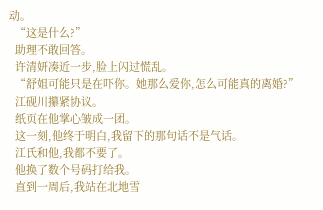动。
  “这是什么?”
  助理不敢回答。
  许清妍凑近一步,脸上闪过慌乱。
  “舒姐可能只是在吓你。她那么爱你,怎么可能真的离婚?”
  江砚川攥紧协议。
  纸页在他掌心皱成一团。
  这一刻,他终于明白,我留下的那句话不是气话。
  江氏和他,我都不要了。
  他换了数个号码打给我。
  直到一周后,我站在北地雪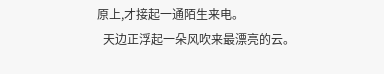原上,才接起一通陌生来电。
  天边正浮起一朵风吹来最漂亮的云。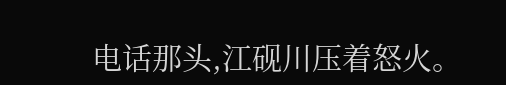电话那头,江砚川压着怒火。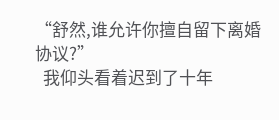“舒然,谁允许你擅自留下离婚协议?”
  我仰头看着迟到了十年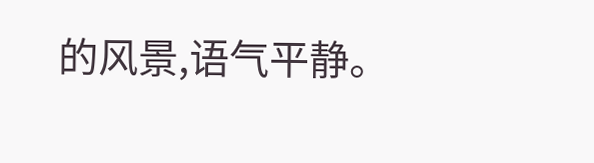的风景,语气平静。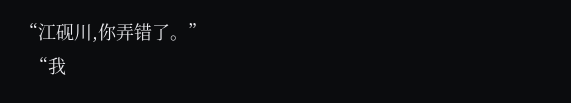“江砚川,你弄错了。”
  “我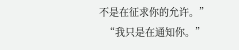不是在征求你的允许。”
  “我只是在通知你。”